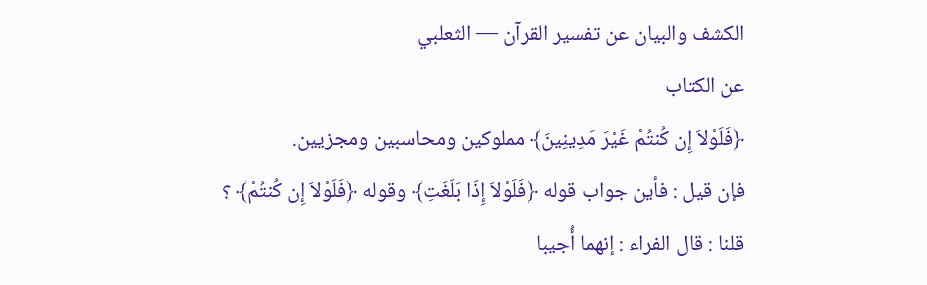الكشف والبيان عن تفسير القرآن — الثعلبي
عن الكتاب
﴿فَلَوْلاَ إِن كُنتُمْ غَيْرَ مَدِينِينَ﴾ مملوكين ومحاسبين ومجزيين.
فإن قيل : فأين جواب قوله ﴿فَلَوْلاَ إِذَا بَلَغَتِ﴾ وقوله ﴿فَلَوْلاَ إِن كُنتُمْ﴾ ؟
قلنا : قال الفراء : إنهما أُجيبا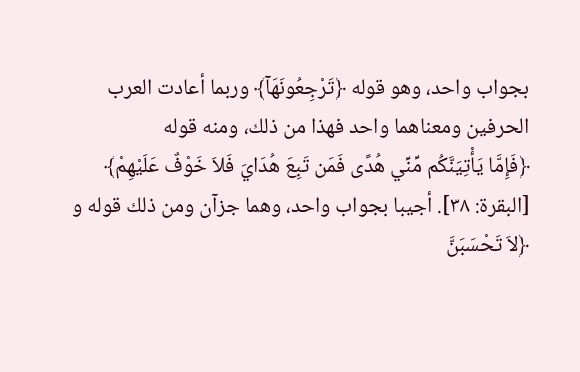بجواب واحد، وهو قوله ﴿تَرْجِعُونَهَآ﴾ وربما أعادت العرب الحرفين ومعناهما واحد فهذا من ذلك، ومنه قوله
﴿فَإِمَّا يَأْتِيَنَّكُم مِّنِّي هُدًى فَمَن تَبِعَ هُدَايَ فَلاَ خَوْفٌ عَلَيْهِمْ﴾ [البقرة: ٣٨]. أجيبا بجواب واحد، وهما جزآن ومن ذلك قوله و
﴿لاَ تَحْسَبَنَّ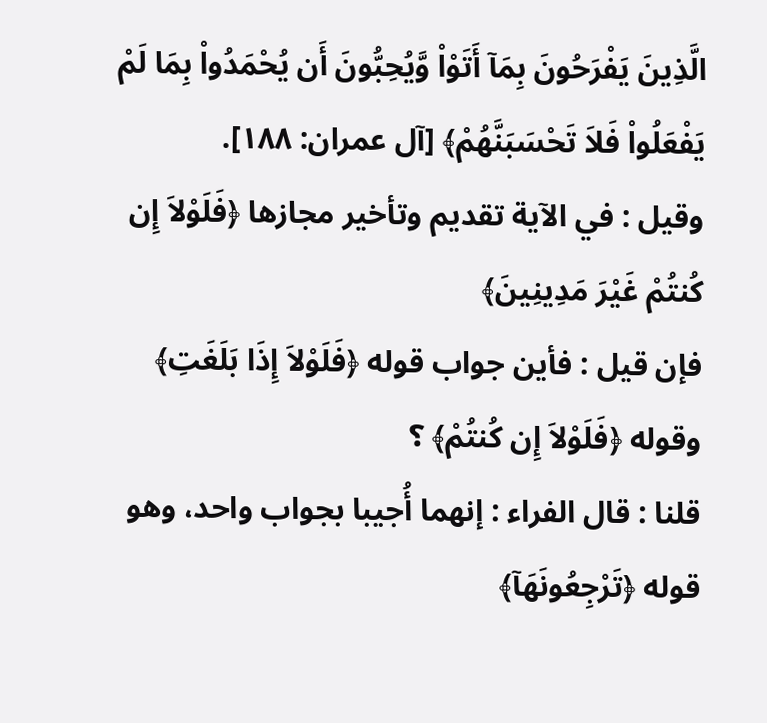الَّذِينَ يَفْرَحُونَ بِمَآ أَتَوْاْ وَّيُحِبُّونَ أَن يُحْمَدُواْ بِمَا لَمْ يَفْعَلُواْ فَلاَ تَحْسَبَنَّهُمْ﴾ [آل عمران: ١٨٨].
وقيل : في الآية تقديم وتأخير مجازها ﴿فَلَوْلاَ إِن كُنتُمْ غَيْرَ مَدِينِينَ﴾
فإن قيل : فأين جواب قوله ﴿فَلَوْلاَ إِذَا بَلَغَتِ﴾ وقوله ﴿فَلَوْلاَ إِن كُنتُمْ﴾ ؟
قلنا : قال الفراء : إنهما أُجيبا بجواب واحد، وهو قوله ﴿تَرْجِعُونَهَآ﴾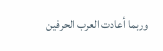وربما أعادت العرب الحرفين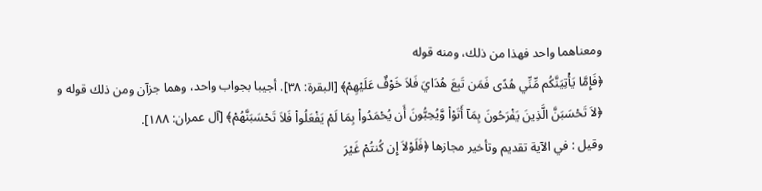ومعناهما واحد فهذا من ذلك، ومنه قوله
﴿فَإِمَّا يَأْتِيَنَّكُم مِّنِّي هُدًى فَمَن تَبِعَ هُدَايَ فَلاَ خَوْفٌ عَلَيْهِمْ﴾ [البقرة: ٣٨]. أجيبا بجواب واحد، وهما جزآن ومن ذلك قوله و
﴿لاَ تَحْسَبَنَّ الَّذِينَ يَفْرَحُونَ بِمَآ أَتَوْاْ وَّيُحِبُّونَ أَن يُحْمَدُواْ بِمَا لَمْ يَفْعَلُواْ فَلاَ تَحْسَبَنَّهُمْ﴾ [آل عمران: ١٨٨].
وقيل : في الآية تقديم وتأخير مجازها ﴿فَلَوْلاَ إِن كُنتُمْ غَيْرَ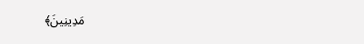مَدِينِينَ﴾